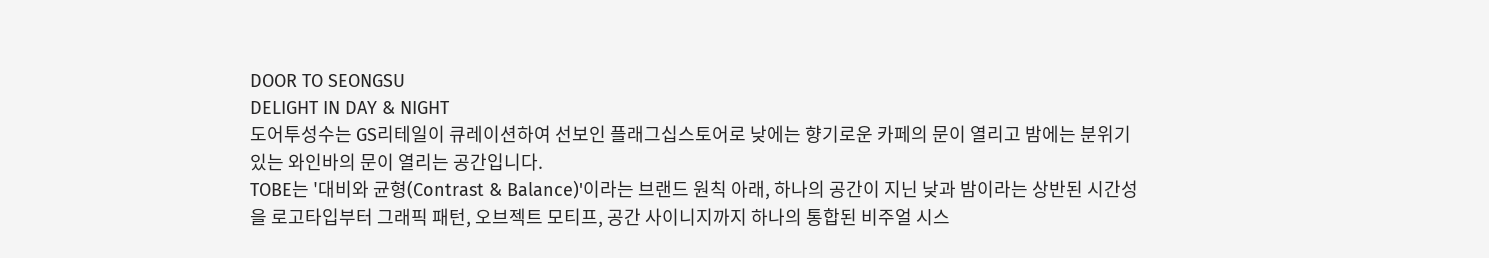DOOR TO SEONGSU
DELIGHT IN DAY & NIGHT
도어투성수는 GS리테일이 큐레이션하여 선보인 플래그십스토어로 낮에는 향기로운 카페의 문이 열리고 밤에는 분위기 있는 와인바의 문이 열리는 공간입니다.
TOBE는 '대비와 균형(Contrast & Balance)'이라는 브랜드 원칙 아래, 하나의 공간이 지닌 낮과 밤이라는 상반된 시간성을 로고타입부터 그래픽 패턴, 오브젝트 모티프, 공간 사이니지까지 하나의 통합된 비주얼 시스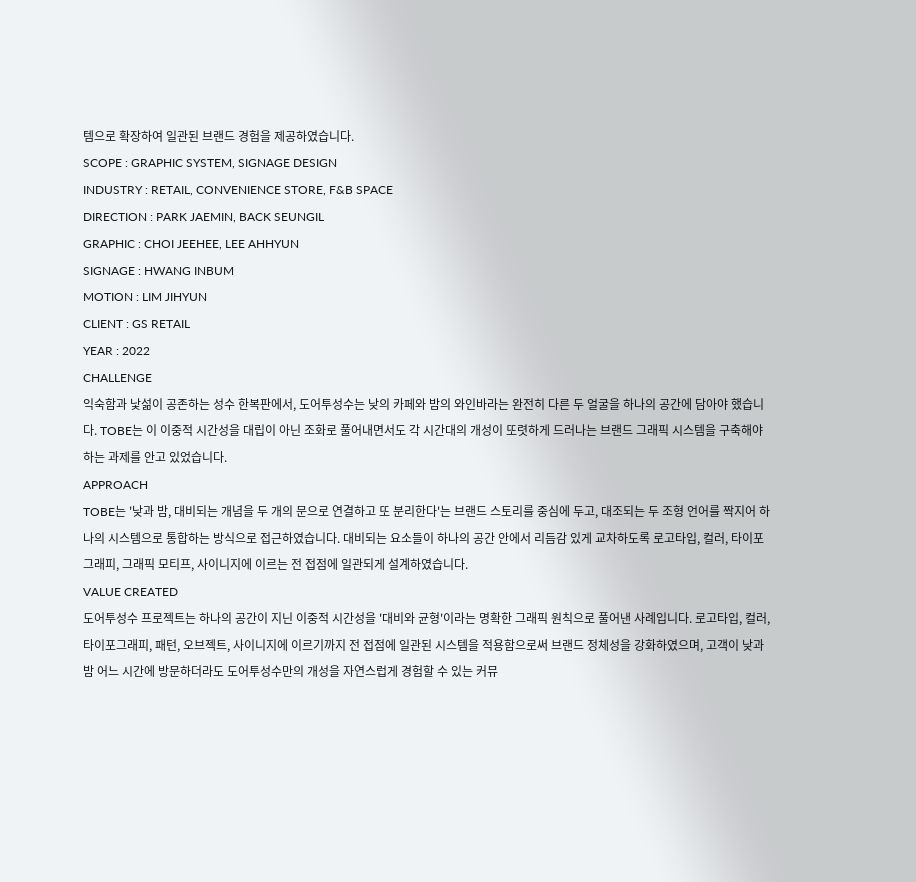템으로 확장하여 일관된 브랜드 경험을 제공하였습니다.
SCOPE : GRAPHIC SYSTEM, SIGNAGE DESIGN
INDUSTRY : RETAIL, CONVENIENCE STORE, F&B SPACE
DIRECTION : PARK JAEMIN, BACK SEUNGIL
GRAPHIC : CHOI JEEHEE, LEE AHHYUN
SIGNAGE : HWANG INBUM
MOTION : LIM JIHYUN
CLIENT : GS RETAIL
YEAR : 2022
CHALLENGE
익숙함과 낯섦이 공존하는 성수 한복판에서, 도어투성수는 낮의 카페와 밤의 와인바라는 완전히 다른 두 얼굴을 하나의 공간에 담아야 했습니다. TOBE는 이 이중적 시간성을 대립이 아닌 조화로 풀어내면서도 각 시간대의 개성이 또렷하게 드러나는 브랜드 그래픽 시스템을 구축해야 하는 과제를 안고 있었습니다.
APPROACH
TOBE는 '낮과 밤, 대비되는 개념을 두 개의 문으로 연결하고 또 분리한다'는 브랜드 스토리를 중심에 두고, 대조되는 두 조형 언어를 짝지어 하나의 시스템으로 통합하는 방식으로 접근하였습니다. 대비되는 요소들이 하나의 공간 안에서 리듬감 있게 교차하도록 로고타입, 컬러, 타이포그래피, 그래픽 모티프, 사이니지에 이르는 전 접점에 일관되게 설계하였습니다.
VALUE CREATED
도어투성수 프로젝트는 하나의 공간이 지닌 이중적 시간성을 '대비와 균형'이라는 명확한 그래픽 원칙으로 풀어낸 사례입니다. 로고타입, 컬러, 타이포그래피, 패턴, 오브젝트, 사이니지에 이르기까지 전 접점에 일관된 시스템을 적용함으로써 브랜드 정체성을 강화하였으며, 고객이 낮과 밤 어느 시간에 방문하더라도 도어투성수만의 개성을 자연스럽게 경험할 수 있는 커뮤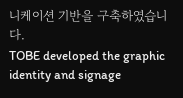니케이션 기반을 구축하였습니다.
TOBE developed the graphic identity and signage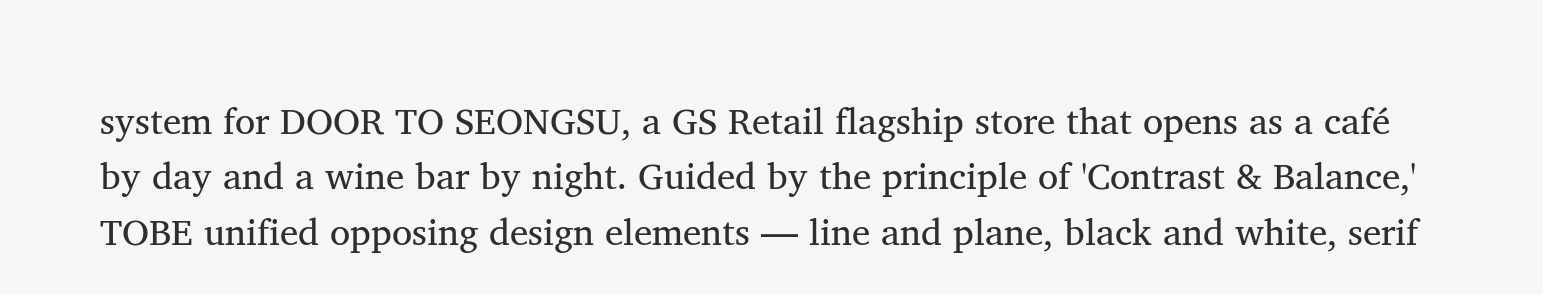system for DOOR TO SEONGSU, a GS Retail flagship store that opens as a café by day and a wine bar by night. Guided by the principle of 'Contrast & Balance,' TOBE unified opposing design elements — line and plane, black and white, serif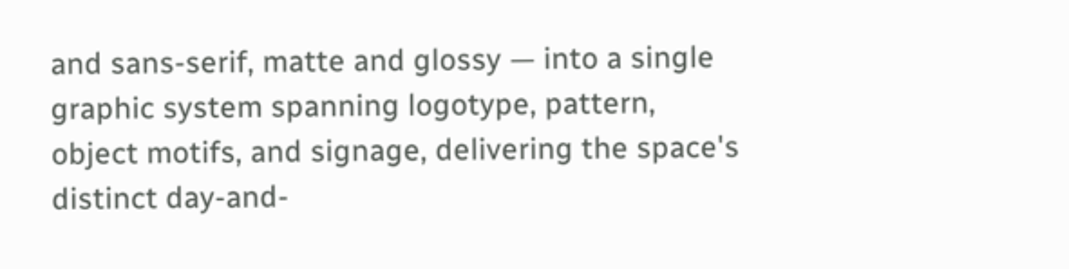and sans-serif, matte and glossy — into a single graphic system spanning logotype, pattern, object motifs, and signage, delivering the space's distinct day-and-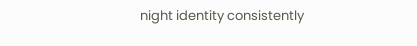night identity consistently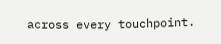across every touchpoint.